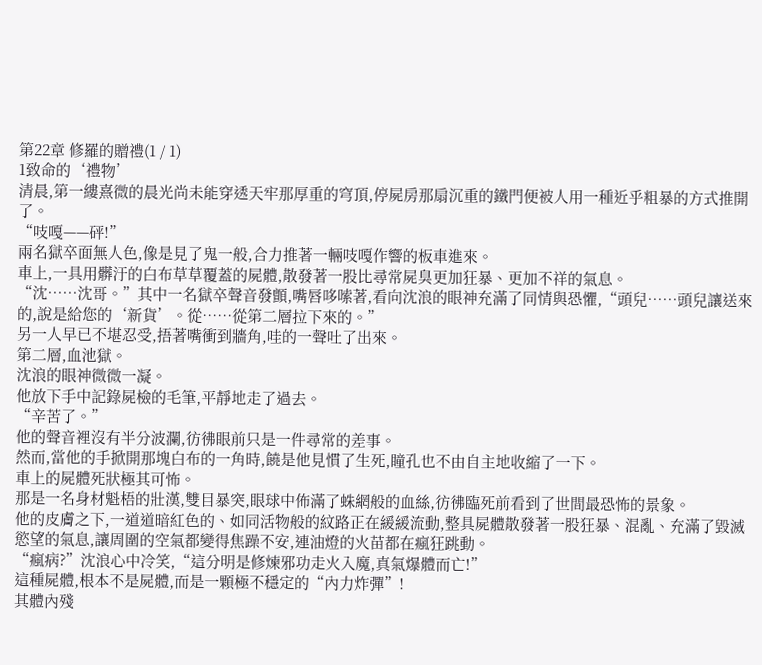第22章 修羅的贈禮(1 / 1)
1致命的‘禮物’
清晨,第一縷熹微的晨光尚未能穿透天牢那厚重的穹頂,停屍房那扇沉重的鐵門便被人用一種近乎粗暴的方式推開了。
“吱嘎——砰!”
兩名獄卒面無人色,像是見了鬼一般,合力推著一輛吱嘎作響的板車進來。
車上,一具用髒汙的白布草草覆蓋的屍體,散發著一股比尋常屍臭更加狂暴、更加不祥的氣息。
“沈……沈哥。”其中一名獄卒聲音發顫,嘴唇哆嗦著,看向沈浪的眼神充滿了同情與恐懼,“頭兒……頭兒讓送來的,說是給您的‘新貨’。從……從第二層拉下來的。”
另一人早已不堪忍受,捂著嘴衝到牆角,哇的一聲吐了出來。
第二層,血池獄。
沈浪的眼神微微一凝。
他放下手中記錄屍檢的毛筆,平靜地走了過去。
“辛苦了。”
他的聲音裡沒有半分波瀾,彷彿眼前只是一件尋常的差事。
然而,當他的手掀開那塊白布的一角時,饒是他見慣了生死,瞳孔也不由自主地收縮了一下。
車上的屍體死狀極其可怖。
那是一名身材魁梧的壯漢,雙目暴突,眼球中佈滿了蛛網般的血絲,彷彿臨死前看到了世間最恐怖的景象。
他的皮膚之下,一道道暗紅色的、如同活物般的紋路正在緩緩流動,整具屍體散發著一股狂暴、混亂、充滿了毀滅慾望的氣息,讓周圍的空氣都變得焦躁不安,連油燈的火苗都在瘋狂跳動。
“瘋病?”沈浪心中冷笑,“這分明是修煉邪功走火入魔,真氣爆體而亡!”
這種屍體,根本不是屍體,而是一顆極不穩定的“內力炸彈”!
其體內殘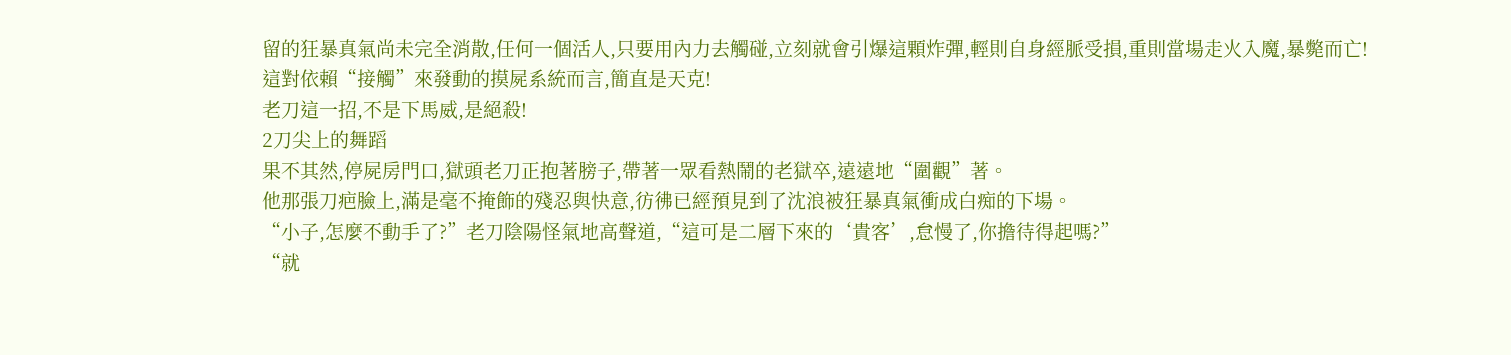留的狂暴真氣尚未完全消散,任何一個活人,只要用內力去觸碰,立刻就會引爆這顆炸彈,輕則自身經脈受損,重則當場走火入魔,暴斃而亡!
這對依賴“接觸”來發動的摸屍系統而言,簡直是天克!
老刀這一招,不是下馬威,是絕殺!
2刀尖上的舞蹈
果不其然,停屍房門口,獄頭老刀正抱著膀子,帶著一眾看熱鬧的老獄卒,遠遠地“圍觀”著。
他那張刀疤臉上,滿是毫不掩飾的殘忍與快意,彷彿已經預見到了沈浪被狂暴真氣衝成白痴的下場。
“小子,怎麼不動手了?”老刀陰陽怪氣地高聲道,“這可是二層下來的‘貴客’,怠慢了,你擔待得起嗎?”
“就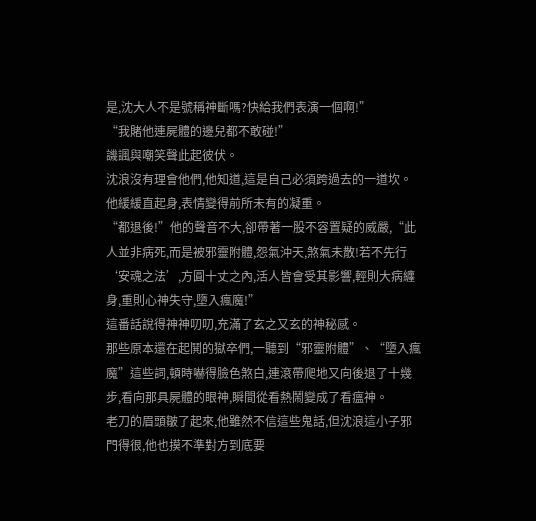是,沈大人不是號稱神斷嗎?快給我們表演一個啊!”
“我賭他連屍體的邊兒都不敢碰!”
譏諷與嘲笑聲此起彼伏。
沈浪沒有理會他們,他知道,這是自己必須跨過去的一道坎。
他緩緩直起身,表情變得前所未有的凝重。
“都退後!”他的聲音不大,卻帶著一股不容置疑的威嚴,“此人並非病死,而是被邪靈附體,怨氣沖天,煞氣未散!若不先行‘安魂之法’,方圓十丈之內,活人皆會受其影響,輕則大病纏身,重則心神失守,墮入瘋魔!”
這番話說得神神叨叨,充滿了玄之又玄的神秘感。
那些原本還在起鬨的獄卒們,一聽到“邪靈附體”、“墮入瘋魔”這些詞,頓時嚇得臉色煞白,連滾帶爬地又向後退了十幾步,看向那具屍體的眼神,瞬間從看熱鬧變成了看瘟神。
老刀的眉頭皺了起來,他雖然不信這些鬼話,但沈浪這小子邪門得很,他也摸不準對方到底要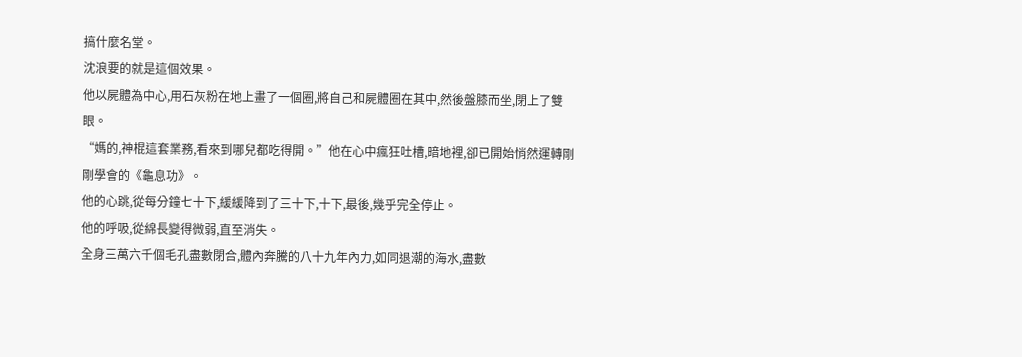搞什麼名堂。
沈浪要的就是這個效果。
他以屍體為中心,用石灰粉在地上畫了一個圈,將自己和屍體圈在其中,然後盤膝而坐,閉上了雙眼。
“媽的,神棍這套業務,看來到哪兒都吃得開。”他在心中瘋狂吐槽,暗地裡,卻已開始悄然運轉剛剛學會的《龜息功》。
他的心跳,從每分鐘七十下,緩緩降到了三十下,十下,最後,幾乎完全停止。
他的呼吸,從綿長變得微弱,直至消失。
全身三萬六千個毛孔盡數閉合,體內奔騰的八十九年內力,如同退潮的海水,盡數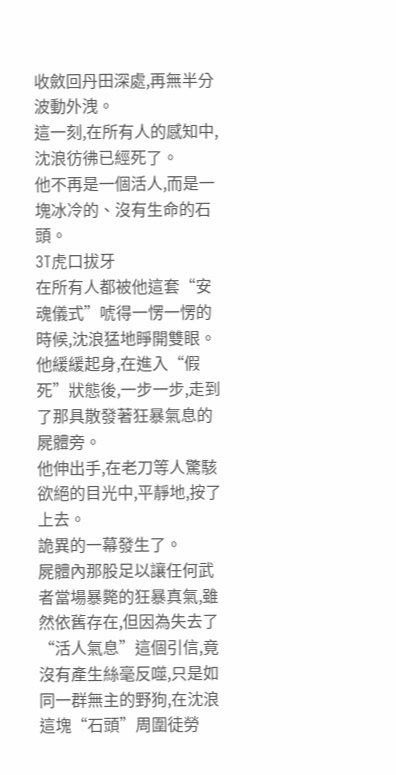收斂回丹田深處,再無半分波動外洩。
這一刻,在所有人的感知中,沈浪彷彿已經死了。
他不再是一個活人,而是一塊冰冷的、沒有生命的石頭。
3T虎口拔牙
在所有人都被他這套“安魂儀式”唬得一愣一愣的時候,沈浪猛地睜開雙眼。
他緩緩起身,在進入“假死”狀態後,一步一步,走到了那具散發著狂暴氣息的屍體旁。
他伸出手,在老刀等人驚駭欲絕的目光中,平靜地,按了上去。
詭異的一幕發生了。
屍體內那股足以讓任何武者當場暴斃的狂暴真氣,雖然依舊存在,但因為失去了“活人氣息”這個引信,竟沒有產生絲毫反噬,只是如同一群無主的野狗,在沈浪這塊“石頭”周圍徒勞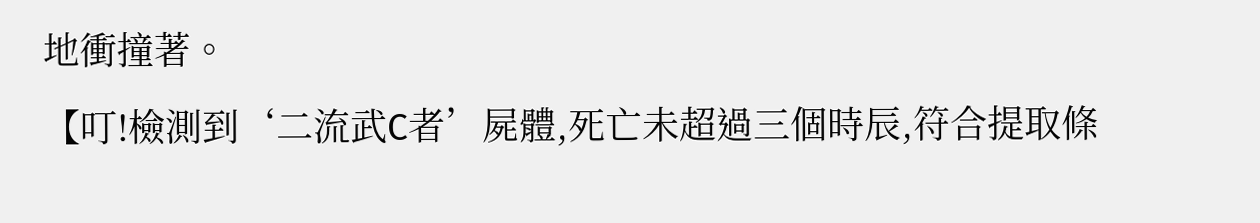地衝撞著。
【叮!檢測到‘二流武C者’屍體,死亡未超過三個時辰,符合提取條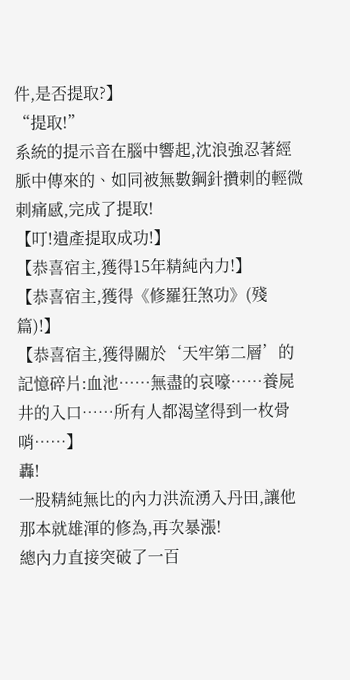件,是否提取?】
“提取!”
系統的提示音在腦中響起,沈浪強忍著經脈中傳來的、如同被無數鋼針攢刺的輕微刺痛感,完成了提取!
【叮!遺產提取成功!】
【恭喜宿主,獲得15年精純內力!】
【恭喜宿主,獲得《修羅狂煞功》(殘篇)!】
【恭喜宿主,獲得關於‘天牢第二層’的記憶碎片:血池……無盡的哀嚎……養屍井的入口……所有人都渴望得到一枚骨哨……】
轟!
一股精純無比的內力洪流湧入丹田,讓他那本就雄渾的修為,再次暴漲!
總內力直接突破了一百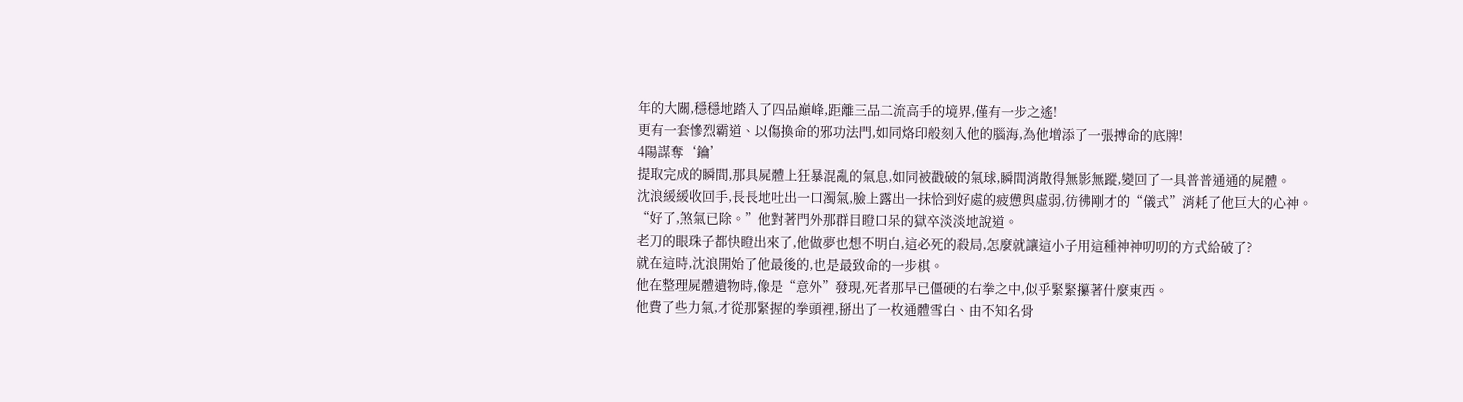年的大關,穩穩地踏入了四品巔峰,距離三品二流高手的境界,僅有一步之遙!
更有一套慘烈霸道、以傷換命的邪功法門,如同烙印般刻入他的腦海,為他增添了一張搏命的底牌!
4陽謀奪‘鑰’
提取完成的瞬間,那具屍體上狂暴混亂的氣息,如同被戳破的氣球,瞬間消散得無影無蹤,變回了一具普普通通的屍體。
沈浪緩緩收回手,長長地吐出一口濁氣,臉上露出一抹恰到好處的疲憊與虛弱,彷彿剛才的“儀式”消耗了他巨大的心神。
“好了,煞氣已除。”他對著門外那群目瞪口呆的獄卒淡淡地說道。
老刀的眼珠子都快瞪出來了,他做夢也想不明白,這必死的殺局,怎麼就讓這小子用這種神神叨叨的方式給破了?
就在這時,沈浪開始了他最後的,也是最致命的一步棋。
他在整理屍體遺物時,像是“意外”發現,死者那早已僵硬的右拳之中,似乎緊緊攥著什麼東西。
他費了些力氣,才從那緊握的拳頭裡,掰出了一枚通體雪白、由不知名骨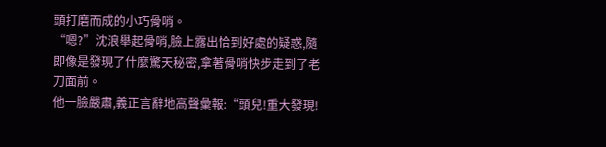頭打磨而成的小巧骨哨。
“嗯?”沈浪舉起骨哨,臉上露出恰到好處的疑惑,隨即像是發現了什麼驚天秘密,拿著骨哨快步走到了老刀面前。
他一臉嚴肅,義正言辭地高聲彙報:“頭兒!重大發現!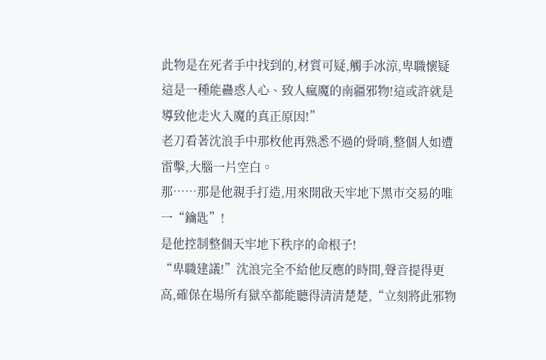此物是在死者手中找到的,材質可疑,觸手冰涼,卑職懷疑這是一種能蠱惑人心、致人瘋魔的南疆邪物!這或許就是導致他走火入魔的真正原因!”
老刀看著沈浪手中那枚他再熟悉不過的骨哨,整個人如遭雷擊,大腦一片空白。
那……那是他親手打造,用來開啟天牢地下黑市交易的唯一“鑰匙”!
是他控制整個天牢地下秩序的命根子!
“卑職建議!”沈浪完全不給他反應的時間,聲音提得更高,確保在場所有獄卒都能聽得清清楚楚,“立刻將此邪物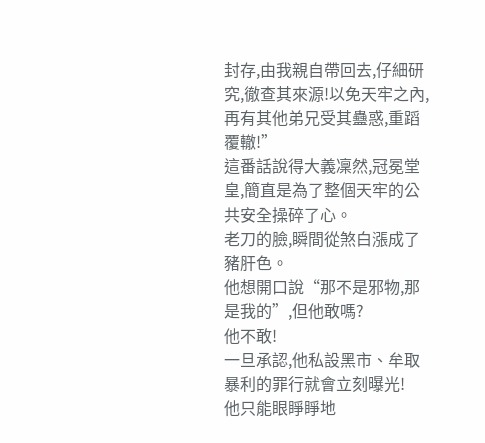封存,由我親自帶回去,仔細研究,徹查其來源!以免天牢之內,再有其他弟兄受其蠱惑,重蹈覆轍!”
這番話說得大義凜然,冠冕堂皇,簡直是為了整個天牢的公共安全操碎了心。
老刀的臉,瞬間從煞白漲成了豬肝色。
他想開口說“那不是邪物,那是我的”,但他敢嗎?
他不敢!
一旦承認,他私設黑市、牟取暴利的罪行就會立刻曝光!
他只能眼睜睜地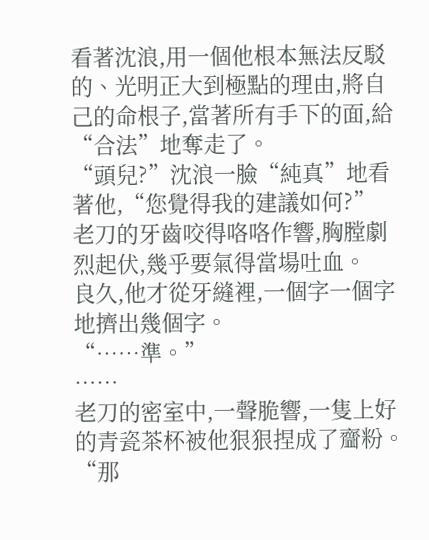看著沈浪,用一個他根本無法反駁的、光明正大到極點的理由,將自己的命根子,當著所有手下的面,給“合法”地奪走了。
“頭兒?”沈浪一臉“純真”地看著他,“您覺得我的建議如何?”
老刀的牙齒咬得咯咯作響,胸膛劇烈起伏,幾乎要氣得當場吐血。
良久,他才從牙縫裡,一個字一個字地擠出幾個字。
“……準。”
……
老刀的密室中,一聲脆響,一隻上好的青瓷茶杯被他狠狠捏成了齏粉。
“那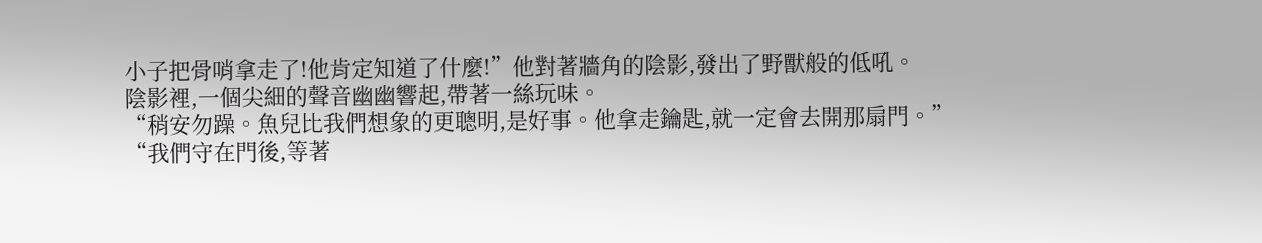小子把骨哨拿走了!他肯定知道了什麼!”他對著牆角的陰影,發出了野獸般的低吼。
陰影裡,一個尖細的聲音幽幽響起,帶著一絲玩味。
“稍安勿躁。魚兒比我們想象的更聰明,是好事。他拿走鑰匙,就一定會去開那扇門。”
“我們守在門後,等著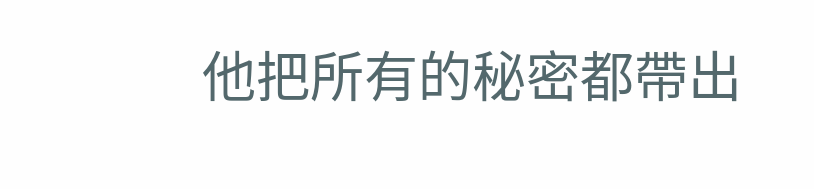他把所有的秘密都帶出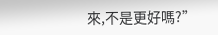來,不是更好嗎?”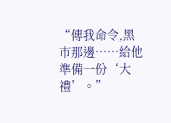“傳我命令,黑市那邊……給他準備一份‘大禮’。”